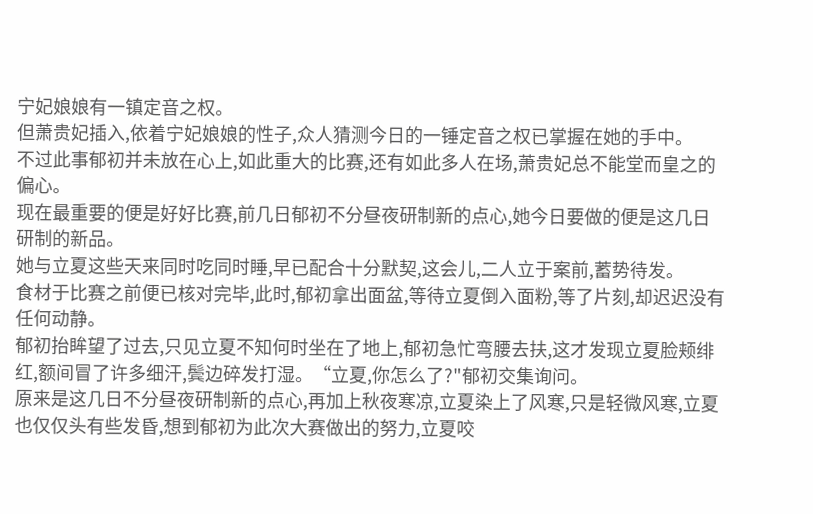宁妃娘娘有一镇定音之权。
但萧贵妃插入,依着宁妃娘娘的性子,众人猜测今日的一锤定音之权已掌握在她的手中。
不过此事郁初并未放在心上,如此重大的比赛,还有如此多人在场,萧贵妃总不能堂而皇之的偏心。
现在最重要的便是好好比赛,前几日郁初不分昼夜研制新的点心,她今日要做的便是这几日研制的新品。
她与立夏这些天来同时吃同时睡,早已配合十分默契,这会儿,二人立于案前,蓄势待发。
食材于比赛之前便已核对完毕,此时,郁初拿出面盆,等待立夏倒入面粉,等了片刻,却迟迟没有任何动静。
郁初抬眸望了过去,只见立夏不知何时坐在了地上,郁初急忙弯腰去扶,这才发现立夏脸颊绯红,额间冒了许多细汗,鬓边碎发打湿。“立夏,你怎么了?"郁初交集询问。
原来是这几日不分昼夜研制新的点心,再加上秋夜寒凉,立夏染上了风寒,只是轻微风寒,立夏也仅仅头有些发昏,想到郁初为此次大赛做出的努力,立夏咬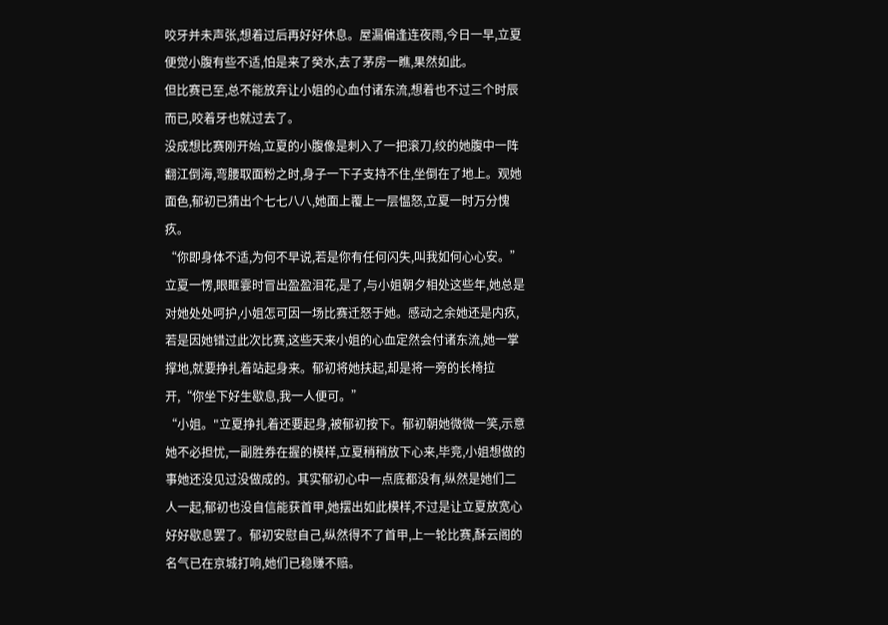咬牙并未声张,想着过后再好好休息。屋漏偏逢连夜雨,今日一早,立夏便觉小腹有些不适,怕是来了癸水,去了茅房一瞧,果然如此。
但比赛已至,总不能放弃让小姐的心血付诸东流,想着也不过三个时辰而已,咬着牙也就过去了。
没成想比赛刚开始,立夏的小腹像是刺入了一把滚刀,绞的她腹中一阵翻江倒海,弯腰取面粉之时,身子一下子支持不住,坐倒在了地上。观她面色,郁初已猜出个七七八八,她面上覆上一层愠怒,立夏一时万分愧疚。
“你即身体不适,为何不早说,若是你有任何闪失,叫我如何心心安。”立夏一愣,眼眶霎时冒出盈盈泪花,是了,与小姐朝夕相处这些年,她总是对她处处呵护,小姐怎可因一场比赛迁怒于她。感动之余她还是内疚,若是因她错过此次比赛,这些天来小姐的心血定然会付诸东流,她一掌撑地,就要挣扎着站起身来。郁初将她扶起,却是将一旁的长椅拉开,“你坐下好生歇息,我一人便可。”
“小姐。"立夏挣扎着还要起身,被郁初按下。郁初朝她微微一笑,示意她不必担忧,一副胜券在握的模样,立夏稍稍放下心来,毕竞,小姐想做的事她还没见过没做成的。其实郁初心中一点底都没有,纵然是她们二人一起,郁初也没自信能获首甲,她摆出如此模样,不过是让立夏放宽心好好歇息罢了。郁初安慰自己,纵然得不了首甲,上一轮比赛,酥云阁的名气已在京城打响,她们已稳赚不赔。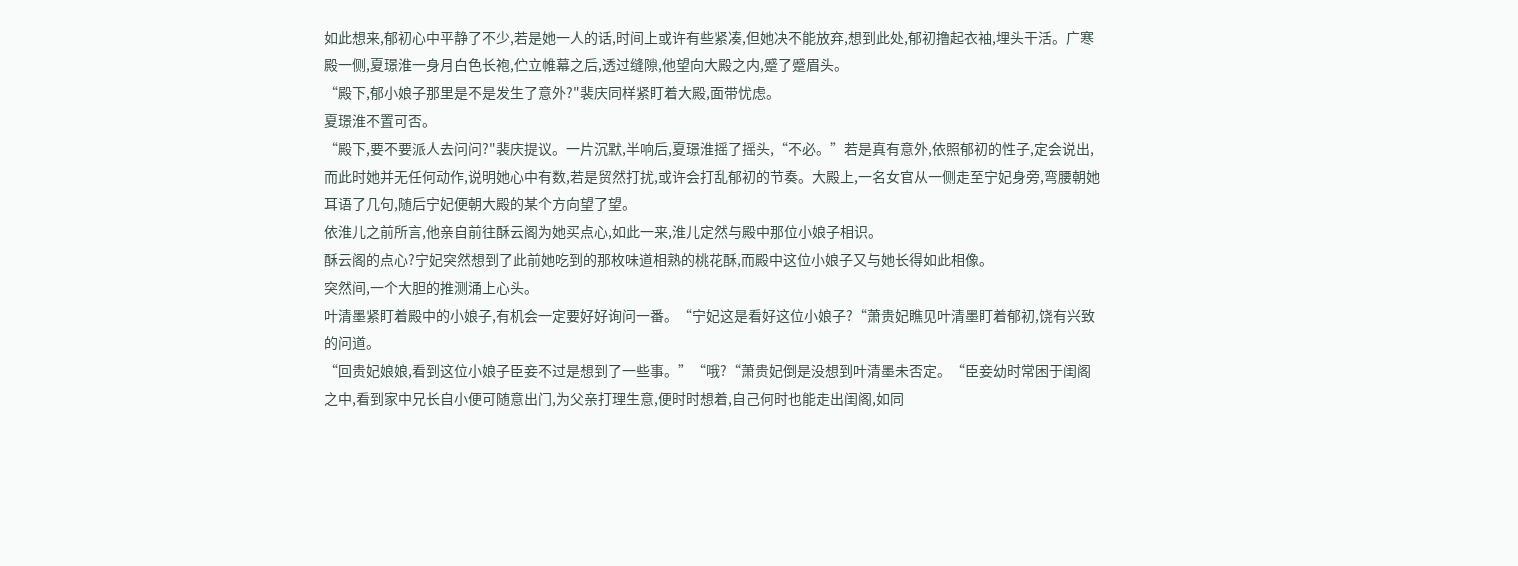如此想来,郁初心中平静了不少,若是她一人的话,时间上或许有些紧凑,但她决不能放弃,想到此处,郁初撸起衣袖,埋头干活。广寒殿一侧,夏璟淮一身月白色长袍,伫立帷幕之后,透过缝隙,他望向大殿之内,蹙了蹙眉头。
“殿下,郁小娘子那里是不是发生了意外?"裴庆同样紧盯着大殿,面带忧虑。
夏璟淮不置可否。
“殿下,要不要派人去问问?"裴庆提议。一片沉默,半响后,夏璟淮摇了摇头,“不必。”若是真有意外,依照郁初的性子,定会说出,而此时她并无任何动作,说明她心中有数,若是贸然打扰,或许会打乱郁初的节奏。大殿上,一名女官从一侧走至宁妃身旁,弯腰朝她耳语了几句,随后宁妃便朝大殿的某个方向望了望。
依淮儿之前所言,他亲自前往酥云阁为她买点心,如此一来,淮儿定然与殿中那位小娘子相识。
酥云阁的点心?宁妃突然想到了此前她吃到的那枚味道相熟的桃花酥,而殿中这位小娘子又与她长得如此相像。
突然间,一个大胆的推测涌上心头。
叶清墨紧盯着殿中的小娘子,有机会一定要好好询问一番。“宁妃这是看好这位小娘子?“萧贵妃瞧见叶清墨盯着郁初,饶有兴致的问道。
“回贵妃娘娘,看到这位小娘子臣妾不过是想到了一些事。”“哦?“萧贵妃倒是没想到叶清墨未否定。“臣妾幼时常困于闺阁之中,看到家中兄长自小便可随意出门,为父亲打理生意,便时时想着,自己何时也能走出闺阁,如同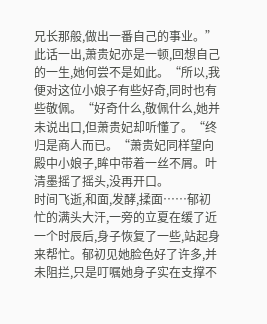兄长那般,做出一番自己的事业。”
此话一出,萧贵妃亦是一顿,回想自己的一生,她何尝不是如此。“所以,我便对这位小娘子有些好奇,同时也有些敬佩。“好奇什么,敬佩什么,她并未说出口,但萧贵妃却听懂了。“终归是商人而已。“萧贵妃同样望向殿中小娘子,眸中带着一丝不屑。叶清墨摇了摇头,没再开口。
时间飞逝,和面,发酵,揉面……郁初忙的满头大汗,一旁的立夏在缓了近一个时辰后,身子恢复了一些,站起身来帮忙。郁初见她脸色好了许多,并未阻拦,只是叮嘱她身子实在支撑不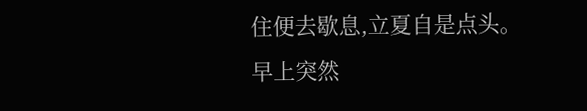住便去歇息,立夏自是点头。
早上突然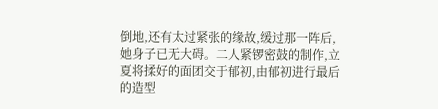倒地,还有太过紧张的缘故,缓过那一阵后,她身子已无大碍。二人紧锣密鼓的制作,立夏将揉好的面团交于郁初,由郁初进行最后的造型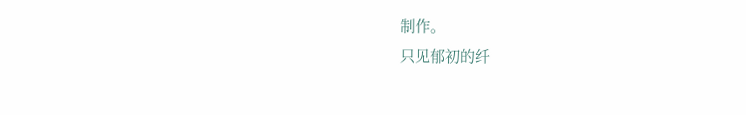制作。
只见郁初的纤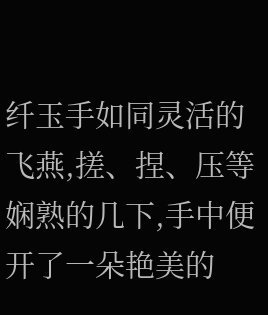纤玉手如同灵活的飞燕,搓、捏、压等娴熟的几下,手中便开了一朵艳美的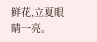鲜花,立夏眼睛一亮。